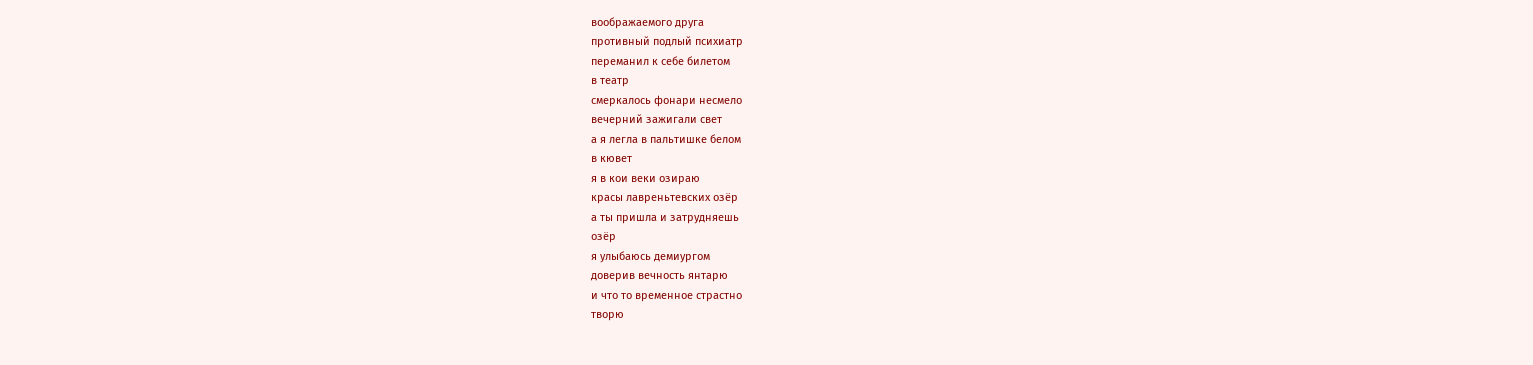воображаемого друга
противный подлый психиатр
переманил к себе билетом
в театр
смеркалось фонари несмело
вечерний зажигали свет
а я легла в пальтишке белом
в кювет
я в кои веки озираю
красы лавреньтевских озёр
а ты пришла и затрудняешь
озёр
я улыбаюсь демиургом
доверив вечность янтарю
и что то временное страстно
творю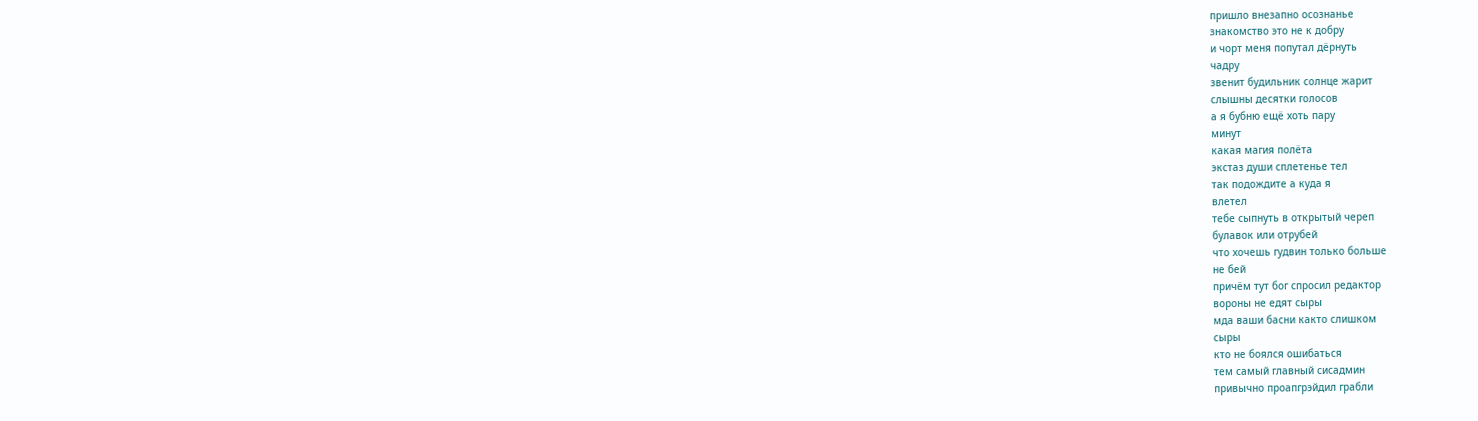пришло внезапно осознанье
знакомство это не к добру
и чорт меня попутал дёрнуть
чадру
звенит будильник солнце жарит
слышны десятки голосов
а я бубню ещё хоть пару
минут
какая магия полёта
экстаз души сплетенье тел
так подождите а куда я
влетел
тебе сыпнуть в открытый череп
булавок или отрубей
что хочешь гудвин только больше
не бей
причём тут бог спросил редактор
вороны не едят сыры
мда ваши басни както слишком
сыры
кто не боялся ошибаться
тем самый главный сисадмин
привычно проапгрэйдил грабли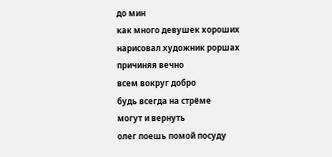до мин
как много девушек хороших
нарисовал художник роршах
причиняя вечно
всем вокруг добро
будь всегда на стрёме
могут и вернуть
олег поешь помой посуду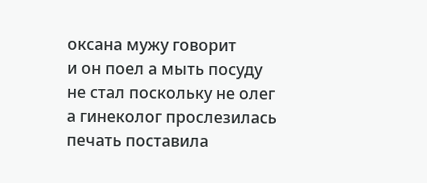оксана мужу говорит
и он поел а мыть посуду
не стал поскольку не олег
а гинеколог прослезилась
печать поставила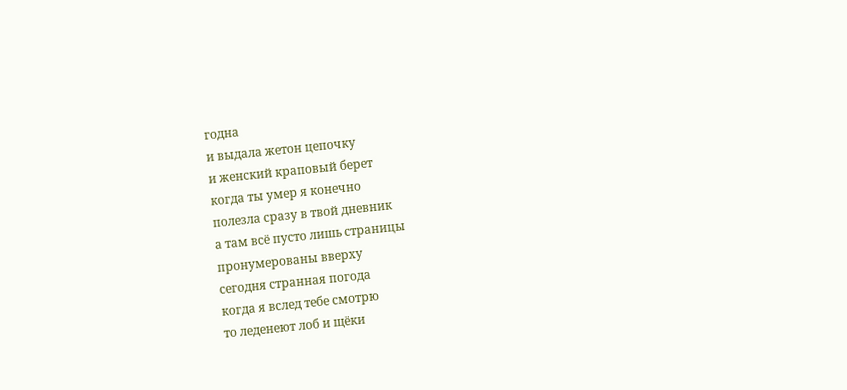годна
и выдала жетон цепочку
и женский краповый берет
когда ты умер я конечно
полезла сразу в твой дневник
а там всё пусто лишь страницы
пронумерованы вверху
сегодня странная погода
когда я вслед тебе смотрю
то леденеют лоб и щёки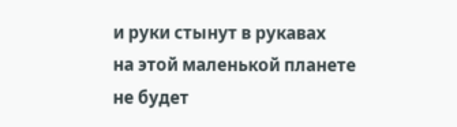и руки стынут в рукавах
на этой маленькой планете
не будет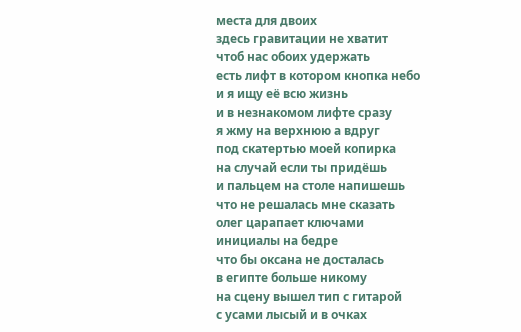места для двоих
здесь гравитации не хватит
чтоб нас обоих удержать
есть лифт в котором кнопка небо
и я ищу её всю жизнь
и в незнакомом лифте сразу
я жму на верхнюю а вдруг
под скатертью моей копирка
на случай если ты придёшь
и пальцем на столе напишешь
что не решалась мне сказать
олег царапает ключами
инициалы на бедре
что бы оксана не досталась
в египте больше никому
на сцену вышел тип с гитарой
с усами лысый и в очках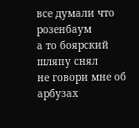все думали что розенбаум
а то боярский шляпу снял
не говори мне об арбузах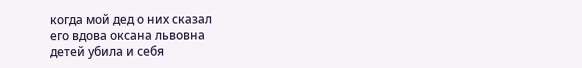когда мой дед о них сказал
его вдова оксана львовна
детей убила и себя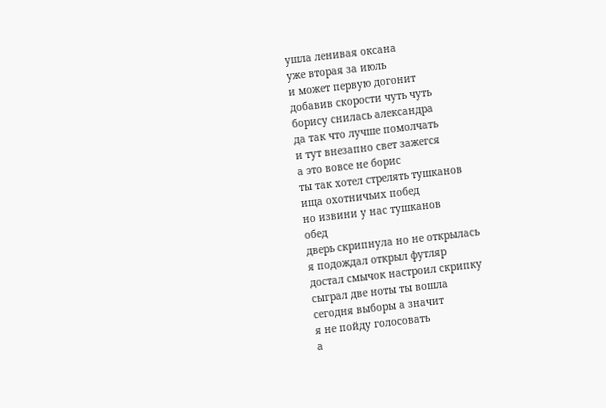ушла ленивая оксана
уже вторая за июль
и может первую догонит
добавив скорости чуть чуть
борису снилась александра
да так что лучше помолчать
и тут внезапно свет зажегся
а это вовсе не борис
ты так хотел стрелять тушканов
ища охотничьих побед
но извини у нас тушканов
обед
дверь скрипнула но не открылась
я подождал открыл футляр
достал смычок настроил скрипку
сыграл две ноты ты вошла
сегодня выборы а значит
я не пойду голосовать
а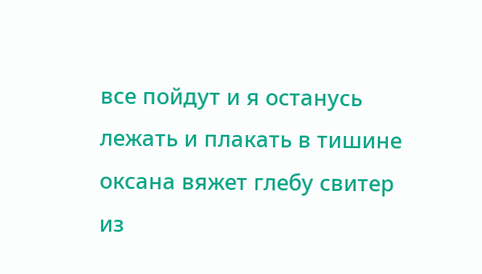все пойдут и я останусь
лежать и плакать в тишине
оксана вяжет глебу свитер
из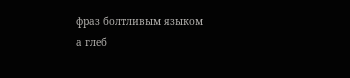фраз болтливым языком
а глеб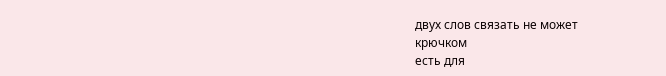двух слов связать не может
крючком
есть для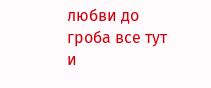любви до гроба все тут
и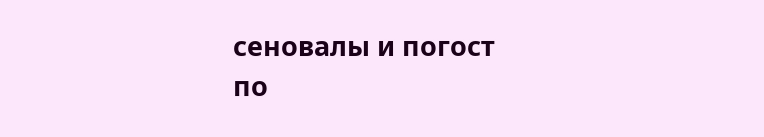сеновалы и погост
по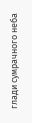глади сумрачного неба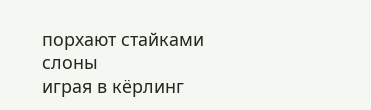порхают стайками слоны
играя в кёрлинг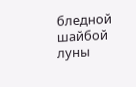бледной шайбой
луны